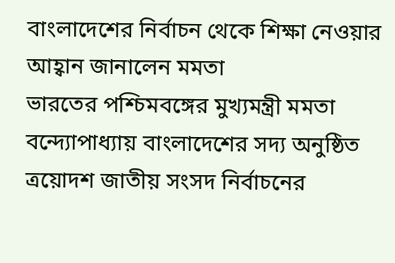বাংলাদেশের নির্বাচন থেকে শিক্ষা নেওয়ার আহ্বান জানালেন মমতা
ভারতের পশ্চিমবঙ্গের মুখ্যমন্ত্রী মমতা বন্দ্যোপাধ্যায় বাংলাদেশের সদ্য অনুষ্ঠিত ত্রয়োদশ জাতীয় সংসদ নির্বাচনের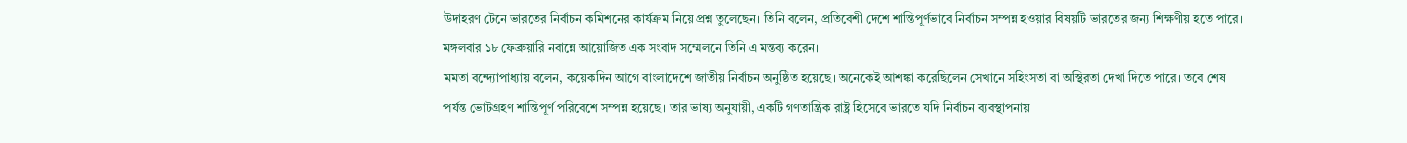উদাহরণ টেনে ভারতের নির্বাচন কমিশনের কার্যক্রম নিয়ে প্রশ্ন তুলেছেন। তিনি বলেন, প্রতিবেশী দেশে শান্তিপূর্ণভাবে নির্বাচন সম্পন্ন হওয়ার বিষয়টি ভারতের জন্য শিক্ষণীয় হতে পারে।
মঙ্গলবার ১৮ ফেব্রুয়ারি নবান্নে আয়োজিত এক সংবাদ সম্মেলনে তিনি এ মন্তব্য করেন।
মমতা বন্দ্যোপাধ্যায় বলেন, কয়েকদিন আগে বাংলাদেশে জাতীয় নির্বাচন অনুষ্ঠিত হয়েছে। অনেকেই আশঙ্কা করেছিলেন সেখানে সহিংসতা বা অস্থিরতা দেখা দিতে পারে। তবে শেষ পর্যন্ত ভোটগ্রহণ শান্তিপূর্ণ পরিবেশে সম্পন্ন হয়েছে। তার ভাষ্য অনুযায়ী, একটি গণতান্ত্রিক রাষ্ট্র হিসেবে ভারতে যদি নির্বাচন ব্যবস্থাপনায়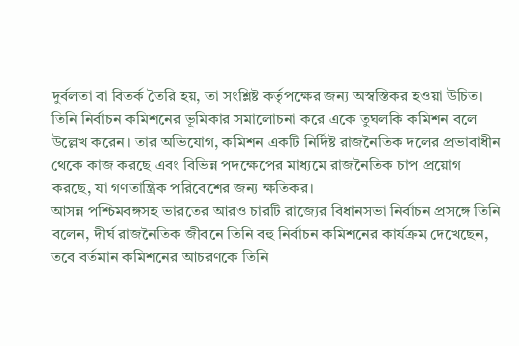দুর্বলতা বা বিতর্ক তৈরি হয়, তা সংশ্লিষ্ট কর্তৃপক্ষের জন্য অস্বস্তিকর হওয়া উচিত।
তিনি নির্বাচন কমিশনের ভূমিকার সমালোচনা করে একে তুঘলকি কমিশন বলে উল্লেখ করেন। তার অভিযোগ, কমিশন একটি নির্দিষ্ট রাজনৈতিক দলের প্রভাবাধীন থেকে কাজ করছে এবং বিভিন্ন পদক্ষেপের মাধ্যমে রাজনৈতিক চাপ প্রয়োগ করছে, যা গণতান্ত্রিক পরিবেশের জন্য ক্ষতিকর।
আসন্ন পশ্চিমবঙ্গসহ ভারতের আরও চারটি রাজ্যের বিধানসভা নির্বাচন প্রসঙ্গে তিনি বলেন, দীর্ঘ রাজনৈতিক জীবনে তিনি বহু নির্বাচন কমিশনের কার্যক্রম দেখেছেন, তবে বর্তমান কমিশনের আচরণকে তিনি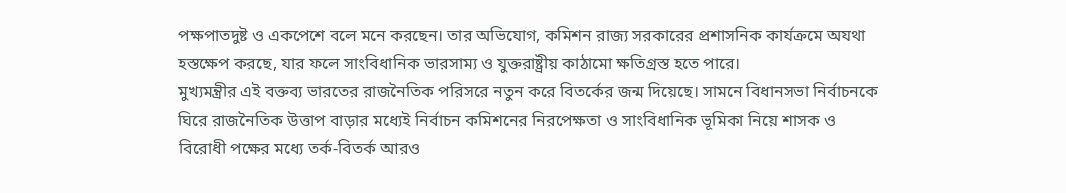পক্ষপাতদুষ্ট ও একপেশে বলে মনে করছেন। তার অভিযোগ, কমিশন রাজ্য সরকারের প্রশাসনিক কার্যক্রমে অযথা হস্তক্ষেপ করছে, যার ফলে সাংবিধানিক ভারসাম্য ও যুক্তরাষ্ট্রীয় কাঠামো ক্ষতিগ্রস্ত হতে পারে।
মুখ্যমন্ত্রীর এই বক্তব্য ভারতের রাজনৈতিক পরিসরে নতুন করে বিতর্কের জন্ম দিয়েছে। সামনে বিধানসভা নির্বাচনকে ঘিরে রাজনৈতিক উত্তাপ বাড়ার মধ্যেই নির্বাচন কমিশনের নিরপেক্ষতা ও সাংবিধানিক ভূমিকা নিয়ে শাসক ও বিরোধী পক্ষের মধ্যে তর্ক-বিতর্ক আরও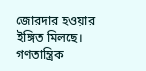জোরদার হওয়ার ইঙ্গিত মিলছে। গণতান্ত্রিক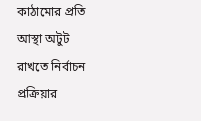কাঠামোর প্রতি আস্থা অটুট রাখতে নির্বাচন প্রক্রিয়ার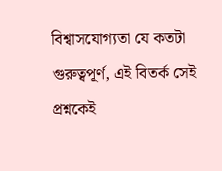বিশ্বাসযোগ্যতা যে কতটা গুরুত্বপূর্ণ, এই বিতর্ক সেই প্রশ্নকেই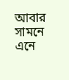আবার সামনে এনে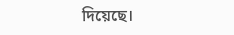দিয়েছে।